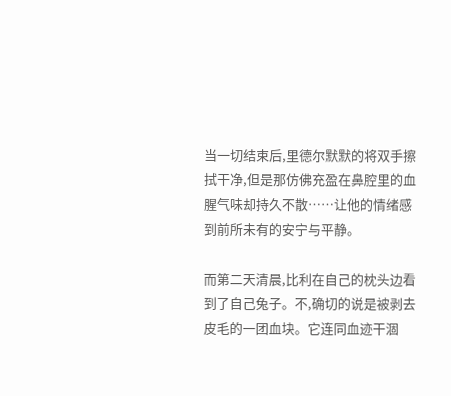当一切结束后,里德尔默默的将双手擦拭干净,但是那仿佛充盈在鼻腔里的血腥气味却持久不散……让他的情绪感到前所未有的安宁与平静。

而第二天清晨,比利在自己的枕头边看到了自己兔子。不,确切的说是被剥去皮毛的一团血块。它连同血迹干涸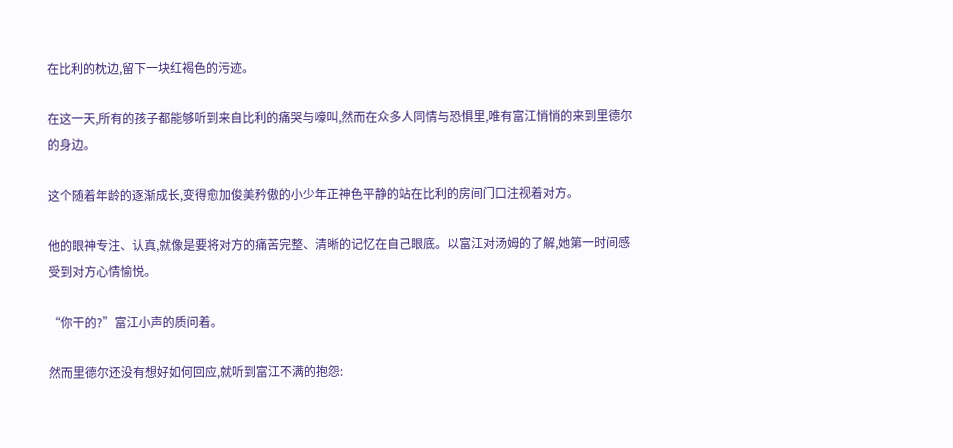在比利的枕边,留下一块红褐色的污迹。

在这一天,所有的孩子都能够听到来自比利的痛哭与嚎叫,然而在众多人同情与恐惧里,唯有富江悄悄的来到里德尔的身边。

这个随着年龄的逐渐成长,变得愈加俊美矜傲的小少年正神色平静的站在比利的房间门口注视着对方。

他的眼神专注、认真,就像是要将对方的痛苦完整、清晰的记忆在自己眼底。以富江对汤姆的了解,她第一时间感受到对方心情愉悦。

“你干的?”富江小声的质问着。

然而里德尔还没有想好如何回应,就听到富江不满的抱怨: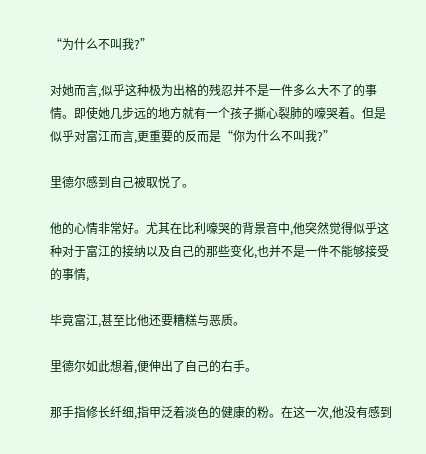“为什么不叫我?”

对她而言,似乎这种极为出格的残忍并不是一件多么大不了的事情。即使她几步远的地方就有一个孩子撕心裂肺的嚎哭着。但是似乎对富江而言,更重要的反而是“你为什么不叫我?”

里德尔感到自己被取悦了。

他的心情非常好。尤其在比利嚎哭的背景音中,他突然觉得似乎这种对于富江的接纳以及自己的那些变化,也并不是一件不能够接受的事情,

毕竟富江,甚至比他还要糟糕与恶质。

里德尔如此想着,便伸出了自己的右手。

那手指修长纤细,指甲泛着淡色的健康的粉。在这一次,他没有感到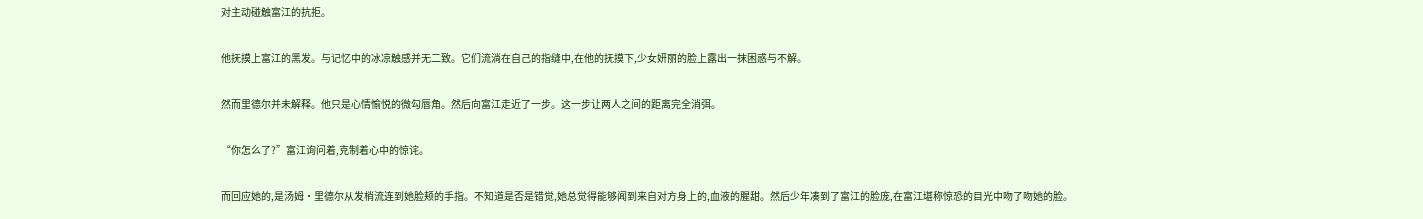对主动碰触富江的抗拒。

他抚摸上富江的黑发。与记忆中的冰凉触感并无二致。它们流淌在自己的指缝中,在他的抚摸下,少女妍丽的脸上露出一抹困惑与不解。

然而里德尔并未解释。他只是心情愉悦的微勾唇角。然后向富江走近了一步。这一步让两人之间的距离完全消弭。

“你怎么了?”富江询问着,克制着心中的惊诧。

而回应她的,是汤姆·里德尔从发梢流连到她脸颊的手指。不知道是否是错觉,她总觉得能够闻到来自对方身上的,血液的腥甜。然后少年凑到了富江的脸庞,在富江堪称惊恐的目光中吻了吻她的脸。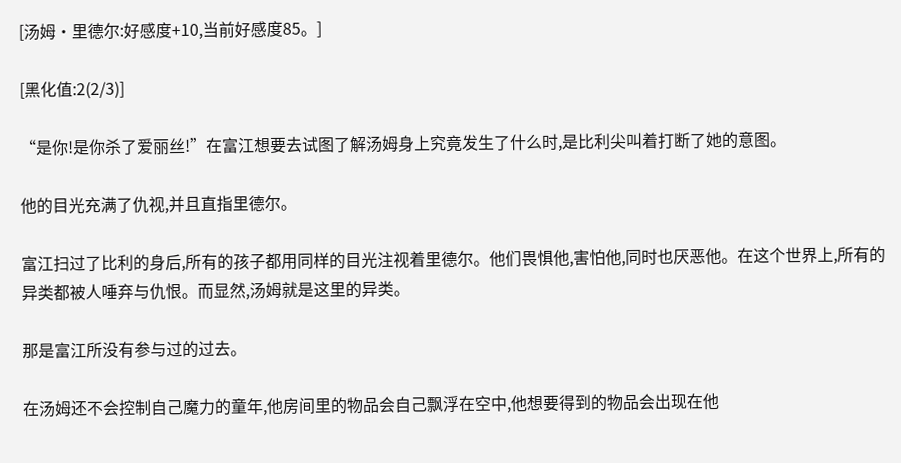[汤姆·里德尔:好感度+10,当前好感度85。]

[黑化值:2(2/3)]

“是你!是你杀了爱丽丝!”在富江想要去试图了解汤姆身上究竟发生了什么时,是比利尖叫着打断了她的意图。

他的目光充满了仇视,并且直指里德尔。

富江扫过了比利的身后,所有的孩子都用同样的目光注视着里德尔。他们畏惧他,害怕他,同时也厌恶他。在这个世界上,所有的异类都被人唾弃与仇恨。而显然,汤姆就是这里的异类。

那是富江所没有参与过的过去。

在汤姆还不会控制自己魔力的童年,他房间里的物品会自己飘浮在空中,他想要得到的物品会出现在他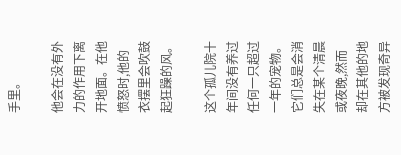手里。

他会在没有外力的作用下离开地面。在他愤怒时,他的衣摆里会吹鼓起狂躁的风。

这个孤儿院十年间没有养过任何一只超过一年的宠物。它们总是会消失在某个清晨或夜晚,然而却在其他的地方被发现奇异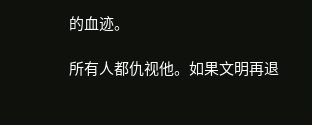的血迹。

所有人都仇视他。如果文明再退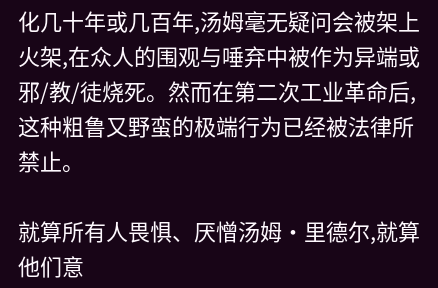化几十年或几百年,汤姆毫无疑问会被架上火架,在众人的围观与唾弃中被作为异端或邪/教/徒烧死。然而在第二次工业革命后,这种粗鲁又野蛮的极端行为已经被法律所禁止。

就算所有人畏惧、厌憎汤姆·里德尔,就算他们意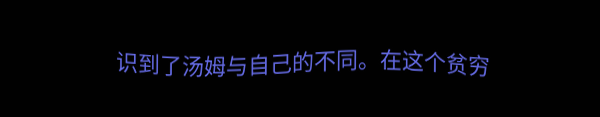识到了汤姆与自己的不同。在这个贫穷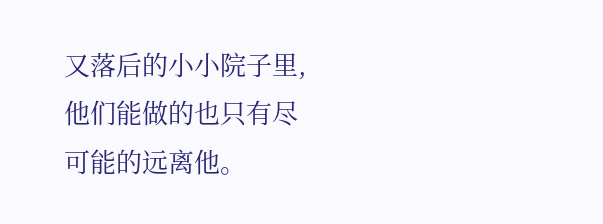又落后的小小院子里,他们能做的也只有尽可能的远离他。